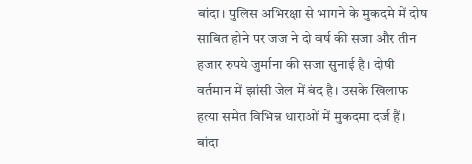बांदा। पुलिस अभिरक्षा से भागने के मुकदमे में दोष साबित होने पर जज ने दो वर्ष की सजा और तीन हजार रुपये जुर्माना की सजा सुनाई है। दोषी वर्तमान में झांसी जेल में बंद है। उसके खिलाफ हत्या समेत विभिन्न धाराओं में मुकदमा दर्ज हैं।
बांदा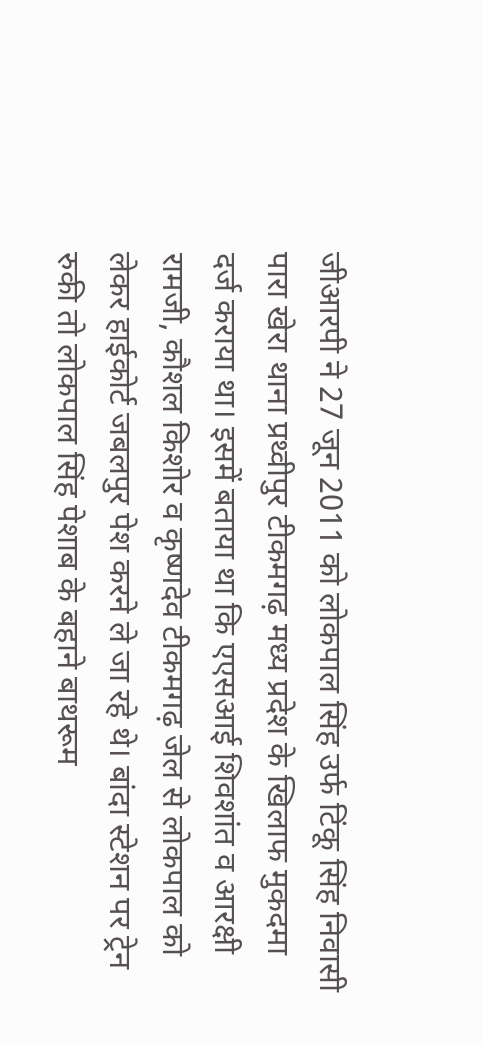जीआरपी ने 27 जून 2011 को लोकपाल सिंह उर्फ टिंकू सिंह निवासी पारा खेरा थाना प्रथ्वीपुर टीकमगढ़ मध्य प्रदेश के खिलाफ मुकदमा दर्ज कराया था। इसमें बताया था कि एएसआई शिवशांत व आरक्षी रामजी, कौशल किशोर व कृष्णदेव टीकमगढ़ जेल से लोकपाल को लेकर हाईकोर्ट जबलपुर पेश करने ले जा रहे थे। बांदा स्टेशन पर ट्रेन रुकी तो लोकपाल सिंह पेशाब के बहाने बाथरूम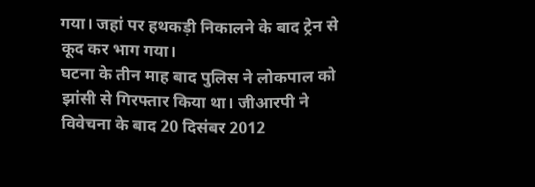गया। जहां पर हथकड़ी निकालने के बाद ट्रेन से कूद कर भाग गया।
घटना के तीन माह बाद पुलिस ने लोकपाल को झांसी से गिरफ्तार किया था। जीआरपी ने विवेचना के बाद 20 दिसंबर 2012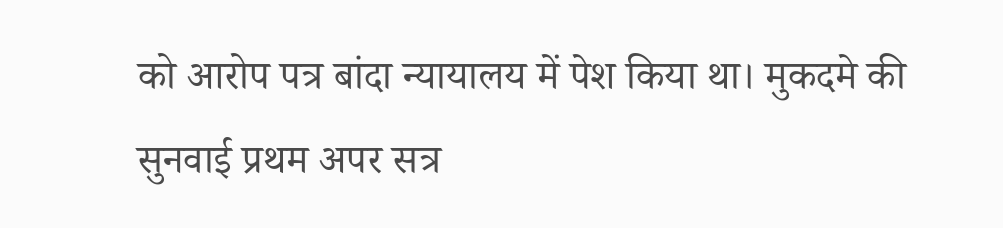को आरोप पत्र बांदा न्यायालय में पेश किया था। मुकदमे की सुनवाई प्रथम अपर सत्र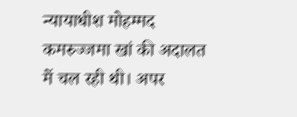न्यायाधीश मोहम्मद कमरुज्जमा खां की अदालत में चल रही थी। अपर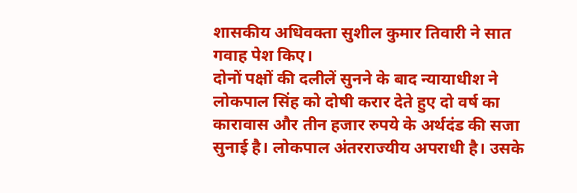शासकीय अधिवक्ता सुशील कुमार तिवारी ने सात गवाह पेश किए।
दोनों पक्षों की दलीलें सुनने के बाद न्यायाधीश ने लोकपाल सिंह को दोषी करार देते हुए दो वर्ष का कारावास और तीन हजार रुपये के अर्थदंड की सजा सुनाई है। लोकपाल अंतरराज्यीय अपराधी है। उसके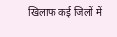खिलाफ कई जिलों में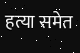हत्या समेत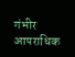गंभीर आपराधिक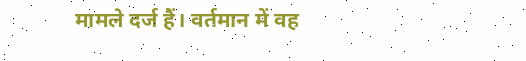मामले दर्ज हैं। वर्तमान में वह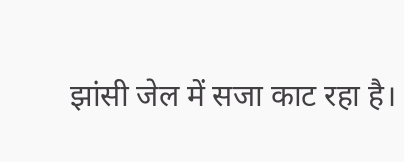झांसी जेल में सजा काट रहा है।